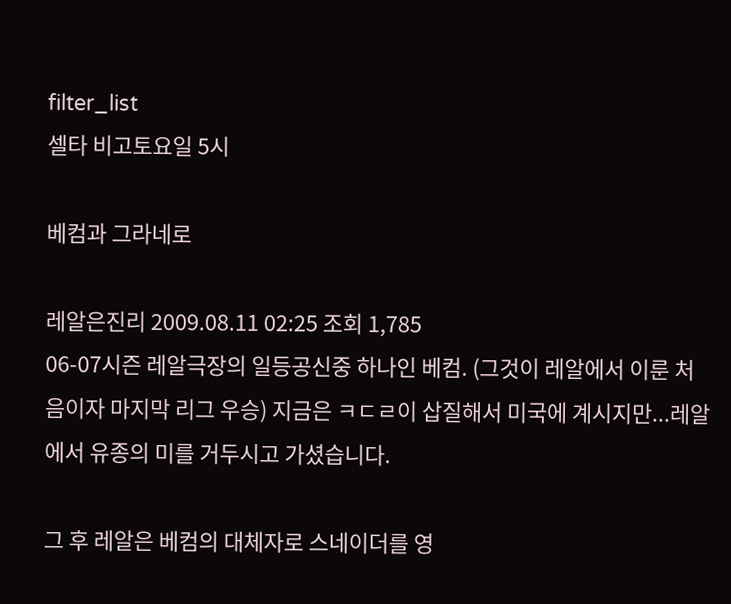filter_list
셀타 비고토요일 5시

베컴과 그라네로

레알은진리 2009.08.11 02:25 조회 1,785
06-07시즌 레알극장의 일등공신중 하나인 베컴. (그것이 레알에서 이룬 처음이자 마지막 리그 우승) 지금은 ㅋㄷㄹ이 삽질해서 미국에 계시지만...레알에서 유종의 미를 거두시고 가셨습니다.

그 후 레알은 베컴의 대체자로 스네이더를 영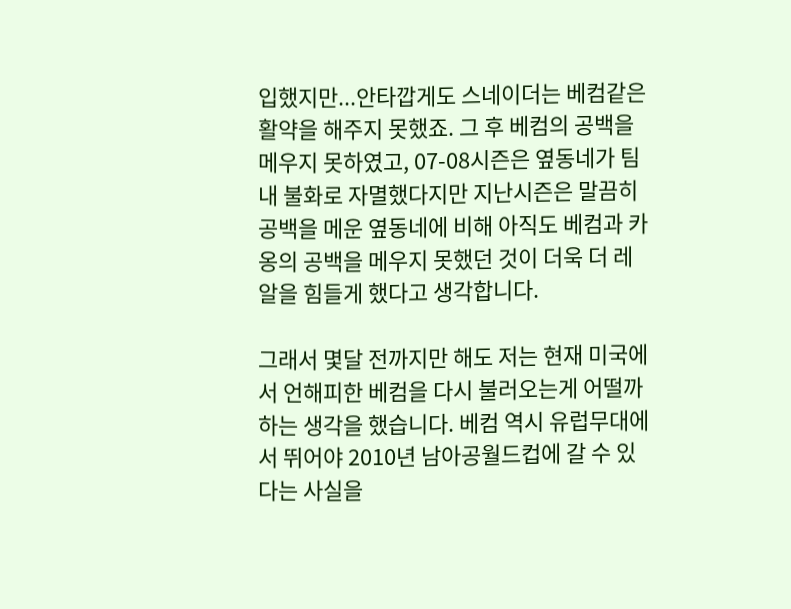입했지만...안타깝게도 스네이더는 베컴같은 활약을 해주지 못했죠. 그 후 베컴의 공백을 메우지 못하였고, 07-08시즌은 옆동네가 팀내 불화로 자멸했다지만 지난시즌은 말끔히 공백을 메운 옆동네에 비해 아직도 베컴과 카옹의 공백을 메우지 못했던 것이 더욱 더 레알을 힘들게 했다고 생각합니다.

그래서 몇달 전까지만 해도 저는 현재 미국에서 언해피한 베컴을 다시 불러오는게 어떨까 하는 생각을 했습니다. 베컴 역시 유럽무대에서 뛰어야 2010년 남아공월드컵에 갈 수 있다는 사실을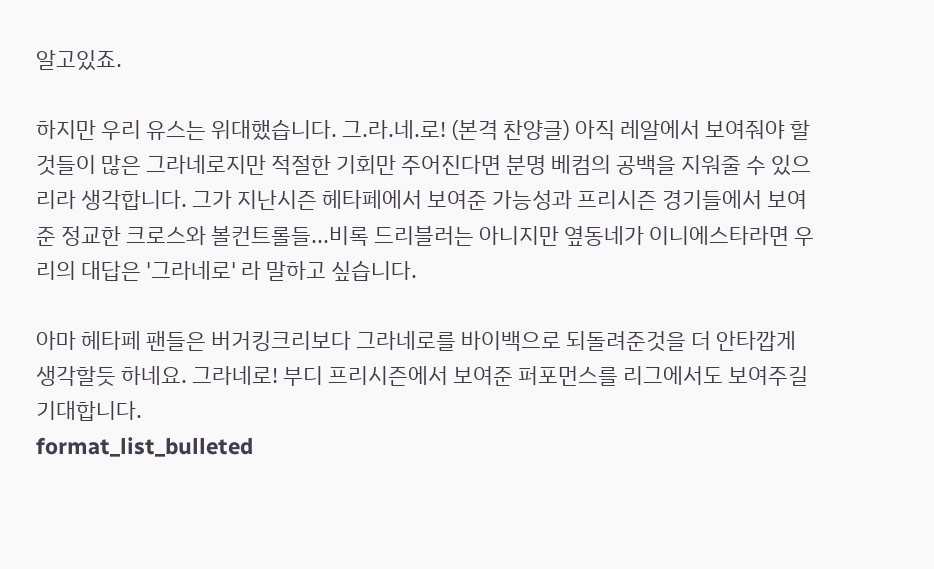알고있죠.

하지만 우리 유스는 위대했습니다. 그.라.네.로! (본격 찬양글) 아직 레알에서 보여줘야 할것들이 많은 그라네로지만 적절한 기회만 주어진다면 분명 베컴의 공백을 지워줄 수 있으리라 생각합니다. 그가 지난시즌 헤타페에서 보여준 가능성과 프리시즌 경기들에서 보여준 정교한 크로스와 볼컨트롤들...비록 드리블러는 아니지만 옆동네가 이니에스타라면 우리의 대답은 '그라네로' 라 말하고 싶습니다.

아마 헤타페 팬들은 버거킹크리보다 그라네로를 바이백으로 되돌려준것을 더 안타깝게 생각할듯 하네요. 그라네로! 부디 프리시즌에서 보여준 퍼포먼스를 리그에서도 보여주길 기대합니다.
format_list_bulleted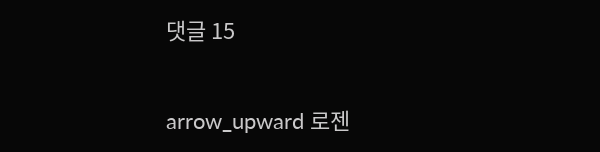댓글 15

arrow_upward 로젠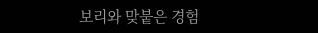보리와 맞붙은 경험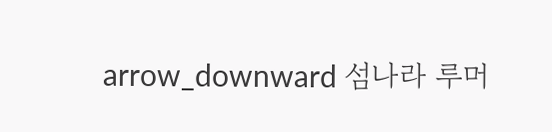arrow_downward 섬나라 루머